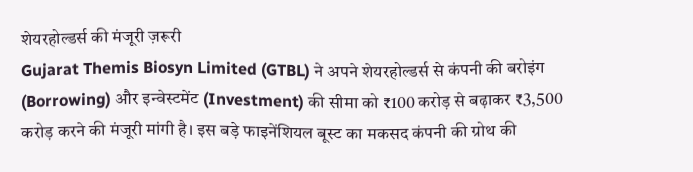शेयरहोल्डर्स की मंजूरी ज़रूरी
Gujarat Themis Biosyn Limited (GTBL) ने अपने शेयरहोल्डर्स से कंपनी की बरोइंग (Borrowing) और इन्वेस्टमेंट (Investment) की सीमा को ₹100 करोड़ से बढ़ाकर ₹3,500 करोड़ करने की मंजूरी मांगी है। इस बड़े फाइनेंशियल बूस्ट का मकसद कंपनी की ग्रोथ की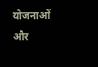योजनाओं और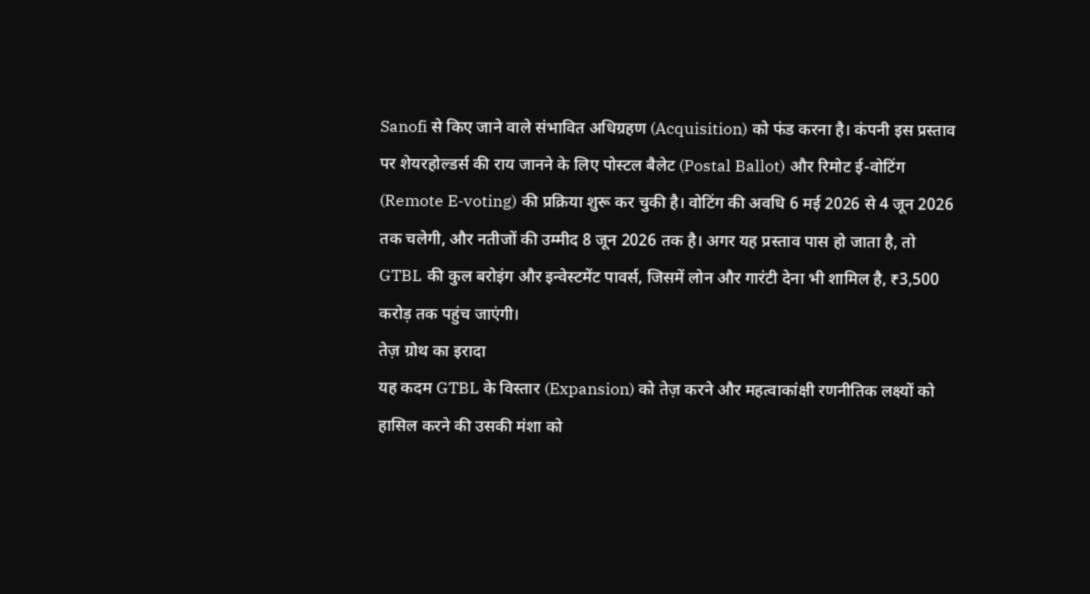Sanofi से किए जाने वाले संभावित अधिग्रहण (Acquisition) को फंड करना है। कंपनी इस प्रस्ताव पर शेयरहोल्डर्स की राय जानने के लिए पोस्टल बैलेट (Postal Ballot) और रिमोट ई-वोटिंग (Remote E-voting) की प्रक्रिया शुरू कर चुकी है। वोटिंग की अवधि 6 मई 2026 से 4 जून 2026 तक चलेगी, और नतीजों की उम्मीद 8 जून 2026 तक है। अगर यह प्रस्ताव पास हो जाता है, तो GTBL की कुल बरोइंग और इन्वेस्टमेंट पावर्स, जिसमें लोन और गारंटी देना भी शामिल है, ₹3,500 करोड़ तक पहुंच जाएंगी।
तेज़ ग्रोथ का इरादा
यह कदम GTBL के विस्तार (Expansion) को तेज़ करने और महत्वाकांक्षी रणनीतिक लक्ष्यों को हासिल करने की उसकी मंशा को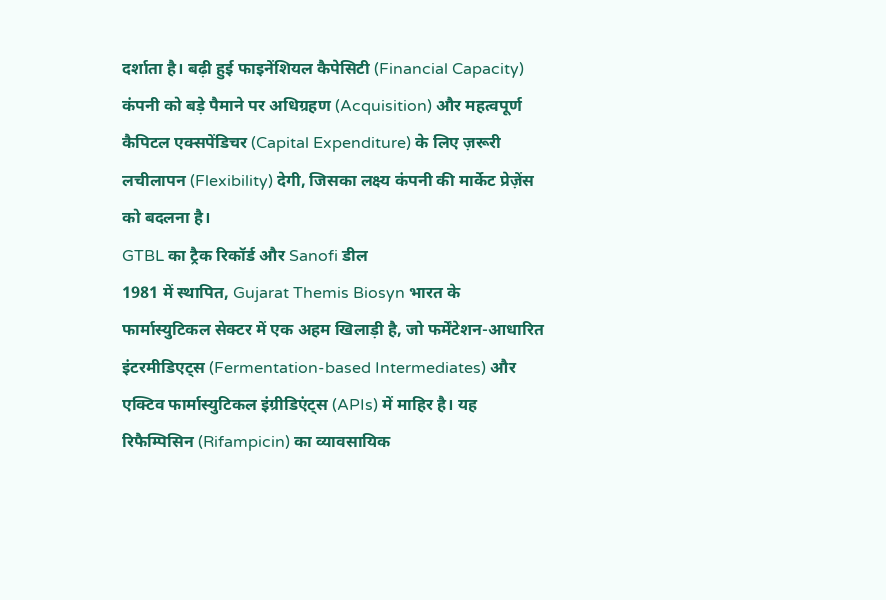दर्शाता है। बढ़ी हुई फाइनेंशियल कैपेसिटी (Financial Capacity) कंपनी को बड़े पैमाने पर अधिग्रहण (Acquisition) और महत्वपूर्ण कैपिटल एक्सपेंडिचर (Capital Expenditure) के लिए ज़रूरी लचीलापन (Flexibility) देगी, जिसका लक्ष्य कंपनी की मार्केट प्रेज़ेंस को बदलना है।
GTBL का ट्रैक रिकॉर्ड और Sanofi डील
1981 में स्थापित, Gujarat Themis Biosyn भारत के फार्मास्युटिकल सेक्टर में एक अहम खिलाड़ी है, जो फर्मेंटेशन-आधारित इंटरमीडिएट्स (Fermentation-based Intermediates) और एक्टिव फार्मास्युटिकल इंग्रीडिएंट्स (APIs) में माहिर है। यह रिफैम्पिसिन (Rifampicin) का व्यावसायिक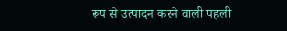रूप से उत्पादन करने वाली पहली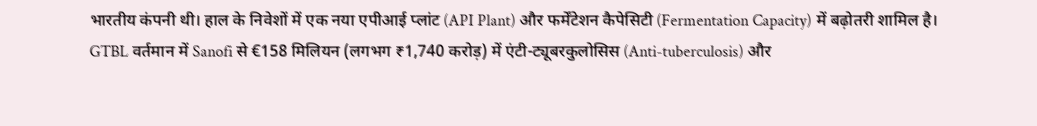भारतीय कंपनी थी। हाल के निवेशों में एक नया एपीआई प्लांट (API Plant) और फर्मेंटेशन कैपेसिटी (Fermentation Capacity) में बढ़ोतरी शामिल है।
GTBL वर्तमान में Sanofi से €158 मिलियन (लगभग ₹1,740 करोड़) में एंटी-ट्यूबरकुलोसिस (Anti-tuberculosis) और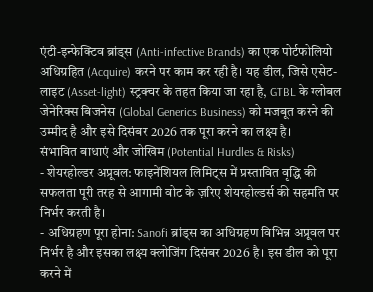एंटी-इन्फेक्टिव ब्रांड्स (Anti-infective Brands) का एक पोर्टफोलियो अधिग्रहित (Acquire) करने पर काम कर रही है। यह डील, जिसे एसेट-लाइट (Asset-light) स्ट्रक्चर के तहत किया जा रहा है, GTBL के ग्लोबल जेनेरिक्स बिजनेस (Global Generics Business) को मजबूत करने की उम्मीद है और इसे दिसंबर 2026 तक पूरा करने का लक्ष्य है।
संभावित बाधाएं और जोखिम (Potential Hurdles & Risks)
- शेयरहोल्डर अप्रूवल: फाइनेंशियल लिमिट्स में प्रस्तावित वृद्धि की सफलता पूरी तरह से आगामी वोट के ज़रिए शेयरहोल्डर्स की सहमति पर निर्भर करती है।
- अधिग्रहण पूरा होना: Sanofi ब्रांड्स का अधिग्रहण विभिन्न अप्रूवल पर निर्भर है और इसका लक्ष्य क्लोजिंग दिसंबर 2026 है। इस डील को पूरा करने में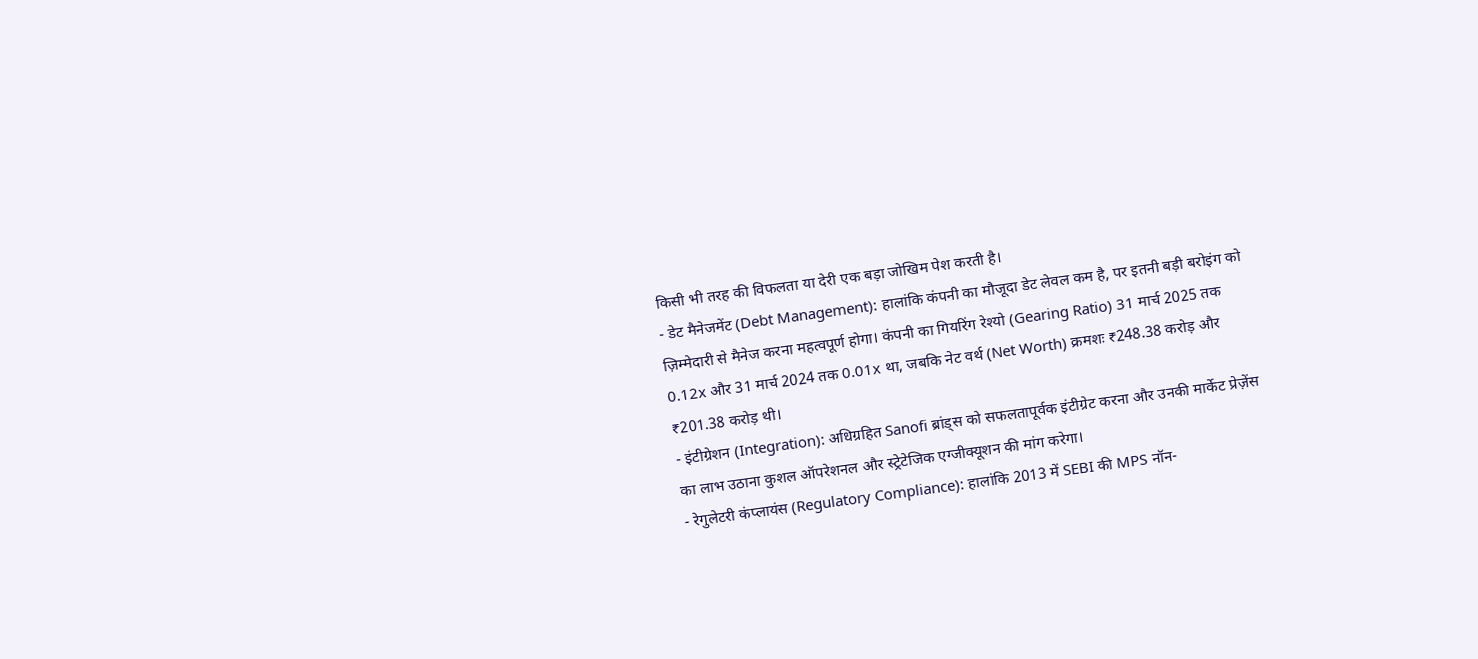किसी भी तरह की विफलता या देरी एक बड़ा जोखिम पेश करती है।
- डेट मैनेजमेंट (Debt Management): हालांकि कंपनी का मौजूदा डेट लेवल कम है, पर इतनी बड़ी बरोइंग को ज़िम्मेदारी से मैनेज करना महत्वपूर्ण होगा। कंपनी का गियरिंग रेश्यो (Gearing Ratio) 31 मार्च 2025 तक 0.12x और 31 मार्च 2024 तक 0.01x था, जबकि नेट वर्थ (Net Worth) क्रमशः ₹248.38 करोड़ और ₹201.38 करोड़ थी।
- इंटीग्रेशन (Integration): अधिग्रहित Sanofi ब्रांड्स को सफलतापूर्वक इंटीग्रेट करना और उनकी मार्केट प्रेज़ेंस का लाभ उठाना कुशल ऑपरेशनल और स्ट्रेटेजिक एग्जीक्यूशन की मांग करेगा।
- रेगुलेटरी कंप्लायंस (Regulatory Compliance): हालांकि 2013 में SEBI की MPS नॉन-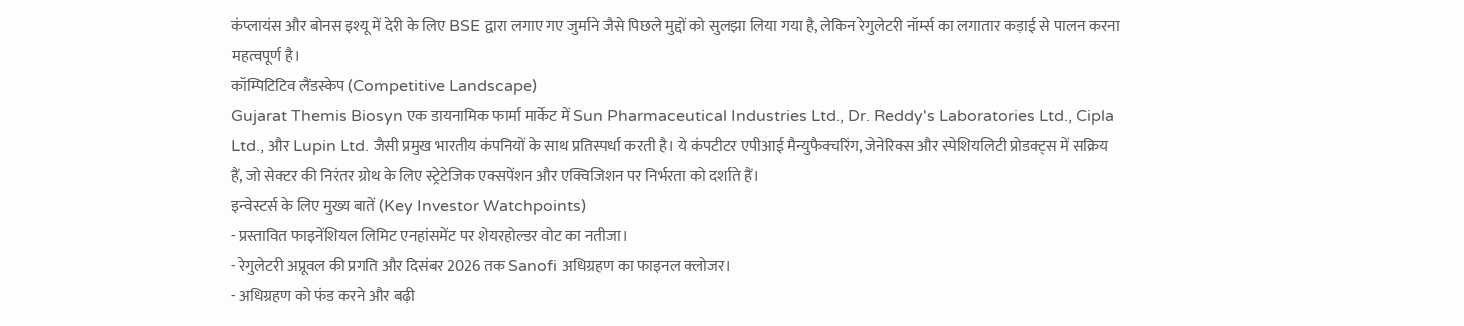कंप्लायंस और बोनस इश्यू में देरी के लिए BSE द्वारा लगाए गए जुर्माने जैसे पिछले मुद्दों को सुलझा लिया गया है, लेकिन रेगुलेटरी नॉर्म्स का लगातार कड़ाई से पालन करना महत्वपूर्ण है।
कॉम्पिटिटिव लैंडस्केप (Competitive Landscape)
Gujarat Themis Biosyn एक डायनामिक फार्मा मार्केट में Sun Pharmaceutical Industries Ltd., Dr. Reddy's Laboratories Ltd., Cipla Ltd., और Lupin Ltd. जैसी प्रमुख भारतीय कंपनियों के साथ प्रतिस्पर्धा करती है। ये कंपटीटर एपीआई मैन्युफैक्चरिंग, जेनेरिक्स और स्पेशियलिटी प्रोडक्ट्स में सक्रिय हैं, जो सेक्टर की निरंतर ग्रोथ के लिए स्ट्रेटेजिक एक्सपेंशन और एक्विजिशन पर निर्भरता को दर्शाते हैं।
इन्वेस्टर्स के लिए मुख्य बातें (Key Investor Watchpoints)
- प्रस्तावित फाइनेंशियल लिमिट एनहांसमेंट पर शेयरहोल्डर वोट का नतीजा।
- रेगुलेटरी अप्रूवल की प्रगति और दिसंबर 2026 तक Sanofi अधिग्रहण का फाइनल क्लोजर।
- अधिग्रहण को फंड करने और बढ़ी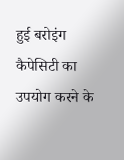हुई बरोइंग कैपेसिटी का उपयोग करने के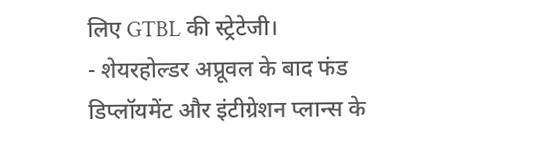लिए GTBL की स्ट्रेटेजी।
- शेयरहोल्डर अप्रूवल के बाद फंड डिप्लॉयमेंट और इंटीग्रेशन प्लान्स के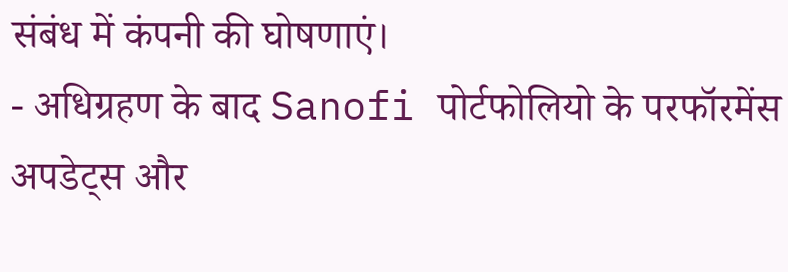संबंध में कंपनी की घोषणाएं।
- अधिग्रहण के बाद Sanofi पोर्टफोलियो के परफॉरमेंस अपडेट्स और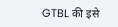GTBL की इसे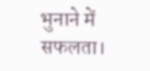भुनाने में सफलता।